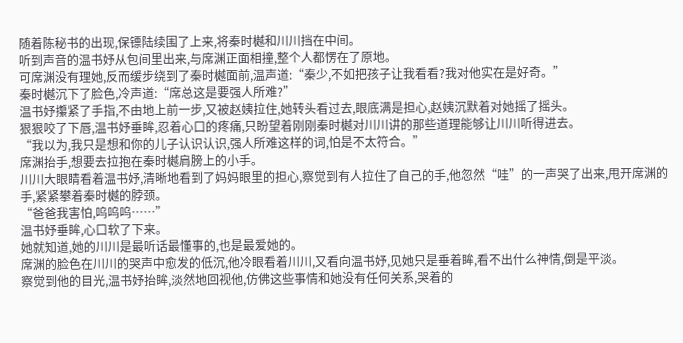随着陈秘书的出现,保镖陆续围了上来,将秦时樾和川川挡在中间。
听到声音的温书妤从包间里出来,与席渊正面相撞,整个人都愣在了原地。
可席渊没有理她,反而缓步绕到了秦时樾面前,温声道:“秦少,不如把孩子让我看看?我对他实在是好奇。”
秦时樾沉下了脸色,冷声道:“席总这是要强人所难?”
温书妤攥紧了手指,不由地上前一步,又被赵姨拉住,她转头看过去,眼底满是担心,赵姨沉默着对她摇了摇头。
狠狠咬了下唇,温书妤垂眸,忍着心口的疼痛,只盼望着刚刚秦时樾对川川讲的那些道理能够让川川听得进去。
“我以为,我只是想和你的儿子认识认识,强人所难这样的词,怕是不太符合。”
席渊抬手,想要去拉抱在秦时樾肩膀上的小手。
川川大眼睛看着温书妤,清晰地看到了妈妈眼里的担心,察觉到有人拉住了自己的手,他忽然“哇”的一声哭了出来,甩开席渊的手,紧紧攀着秦时樾的脖颈。
“爸爸我害怕,呜呜呜……”
温书妤垂眸,心口软了下来。
她就知道,她的川川是最听话最懂事的,也是最爱她的。
席渊的脸色在川川的哭声中愈发的低沉,他冷眼看着川川,又看向温书妤,见她只是垂着眸,看不出什么神情,倒是平淡。
察觉到他的目光,温书妤抬眸,淡然地回视他,仿佛这些事情和她没有任何关系,哭着的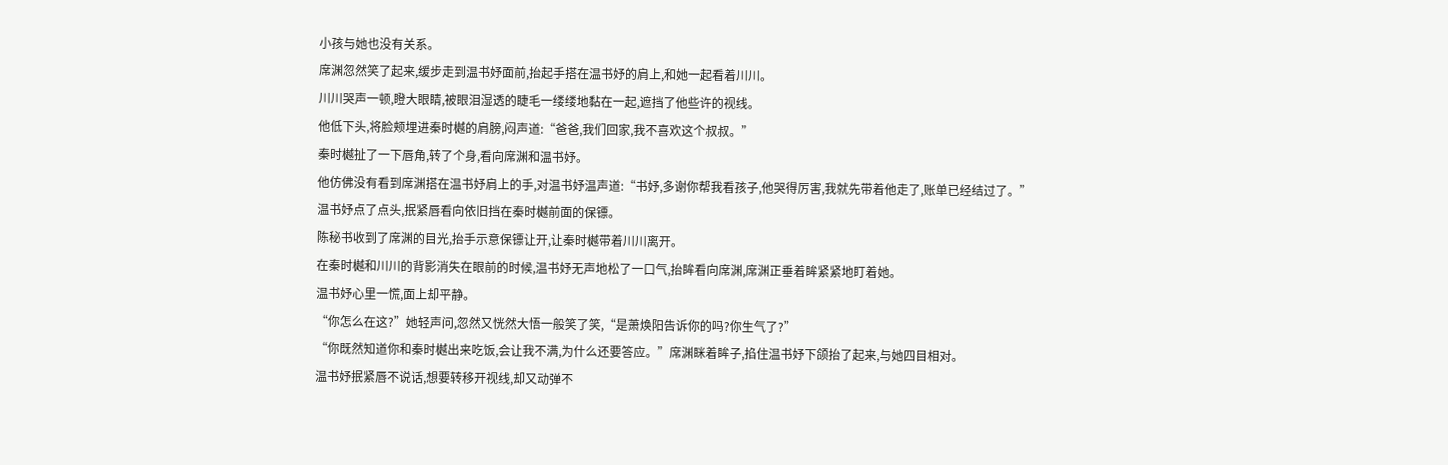小孩与她也没有关系。
席渊忽然笑了起来,缓步走到温书妤面前,抬起手搭在温书妤的肩上,和她一起看着川川。
川川哭声一顿,瞪大眼睛,被眼泪湿透的睫毛一缕缕地黏在一起,遮挡了他些许的视线。
他低下头,将脸颊埋进秦时樾的肩膀,闷声道:“爸爸,我们回家,我不喜欢这个叔叔。”
秦时樾扯了一下唇角,转了个身,看向席渊和温书妤。
他仿佛没有看到席渊搭在温书妤肩上的手,对温书妤温声道:“书妤,多谢你帮我看孩子,他哭得厉害,我就先带着他走了,账单已经结过了。”
温书妤点了点头,抿紧唇看向依旧挡在秦时樾前面的保镖。
陈秘书收到了席渊的目光,抬手示意保镖让开,让秦时樾带着川川离开。
在秦时樾和川川的背影消失在眼前的时候,温书妤无声地松了一口气,抬眸看向席渊,席渊正垂着眸紧紧地盯着她。
温书妤心里一慌,面上却平静。
“你怎么在这?”她轻声问,忽然又恍然大悟一般笑了笑,“是萧焕阳告诉你的吗?你生气了?”
“你既然知道你和秦时樾出来吃饭,会让我不满,为什么还要答应。”席渊眯着眸子,掐住温书妤下颌抬了起来,与她四目相对。
温书妤抿紧唇不说话,想要转移开视线,却又动弹不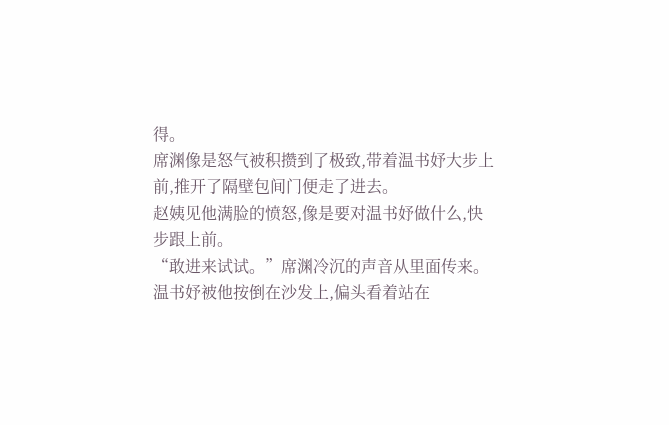得。
席渊像是怒气被积攒到了极致,带着温书妤大步上前,推开了隔壁包间门便走了进去。
赵姨见他满脸的愤怒,像是要对温书妤做什么,快步跟上前。
“敢进来试试。”席渊冷沉的声音从里面传来。
温书妤被他按倒在沙发上,偏头看着站在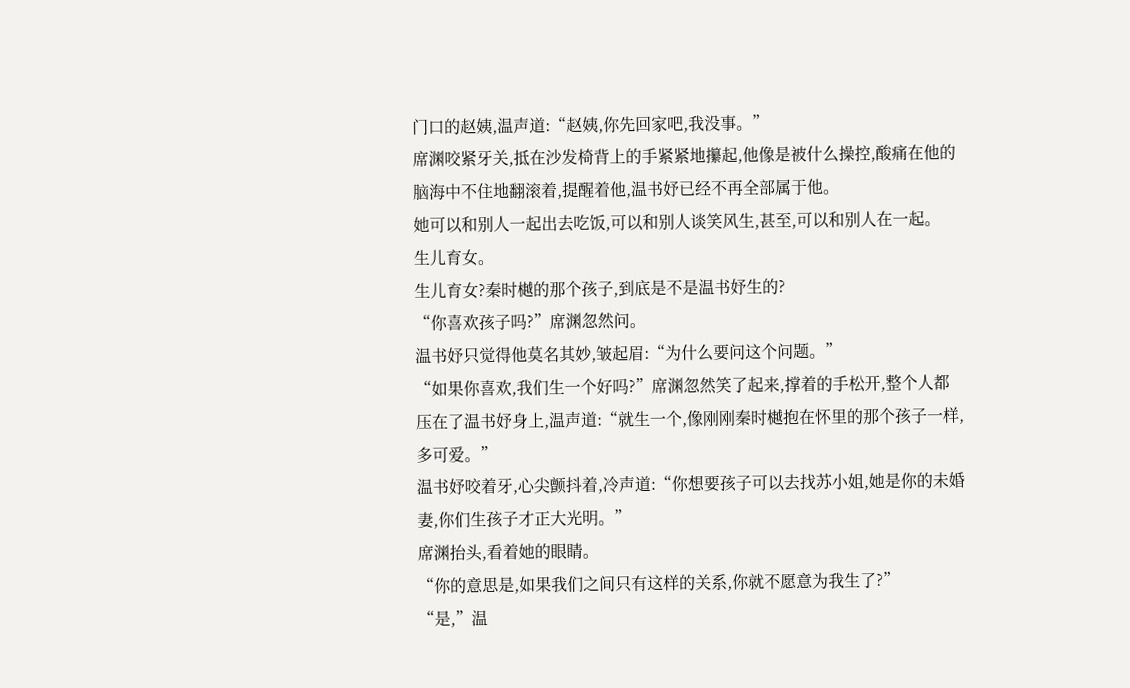门口的赵姨,温声道:“赵姨,你先回家吧,我没事。”
席渊咬紧牙关,抵在沙发椅背上的手紧紧地攥起,他像是被什么操控,酸痛在他的脑海中不住地翻滚着,提醒着他,温书妤已经不再全部属于他。
她可以和别人一起出去吃饭,可以和别人谈笑风生,甚至,可以和别人在一起。
生儿育女。
生儿育女?秦时樾的那个孩子,到底是不是温书妤生的?
“你喜欢孩子吗?”席渊忽然问。
温书妤只觉得他莫名其妙,皱起眉:“为什么要问这个问题。”
“如果你喜欢,我们生一个好吗?”席渊忽然笑了起来,撑着的手松开,整个人都压在了温书妤身上,温声道:“就生一个,像刚刚秦时樾抱在怀里的那个孩子一样,多可爱。”
温书妤咬着牙,心尖颤抖着,冷声道:“你想要孩子可以去找苏小姐,她是你的未婚妻,你们生孩子才正大光明。”
席渊抬头,看着她的眼睛。
“你的意思是,如果我们之间只有这样的关系,你就不愿意为我生了?”
“是,”温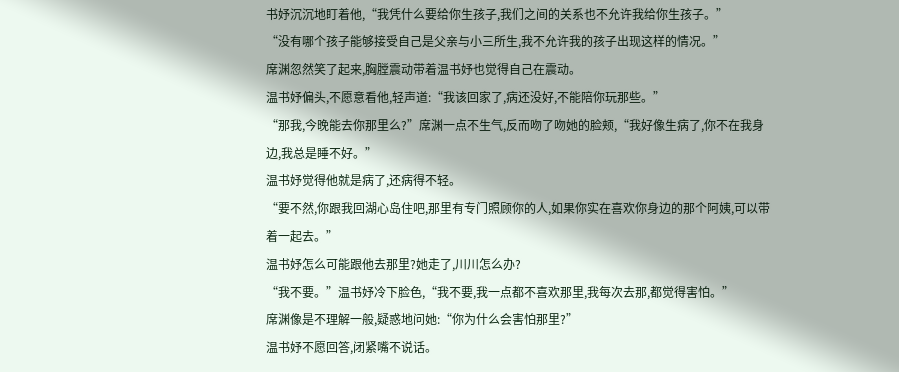书妤沉沉地盯着他,“我凭什么要给你生孩子,我们之间的关系也不允许我给你生孩子。”
“没有哪个孩子能够接受自己是父亲与小三所生,我不允许我的孩子出现这样的情况。”
席渊忽然笑了起来,胸膛震动带着温书妤也觉得自己在震动。
温书妤偏头,不愿意看他,轻声道:“我该回家了,病还没好,不能陪你玩那些。”
“那我,今晚能去你那里么?”席渊一点不生气,反而吻了吻她的脸颊,“我好像生病了,你不在我身边,我总是睡不好。”
温书妤觉得他就是病了,还病得不轻。
“要不然,你跟我回湖心岛住吧,那里有专门照顾你的人,如果你实在喜欢你身边的那个阿姨,可以带着一起去。”
温书妤怎么可能跟他去那里?她走了,川川怎么办?
“我不要。”温书妤冷下脸色,“我不要,我一点都不喜欢那里,我每次去那,都觉得害怕。”
席渊像是不理解一般,疑惑地问她:“你为什么会害怕那里?”
温书妤不愿回答,闭紧嘴不说话。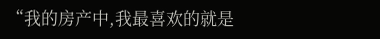“我的房产中,我最喜欢的就是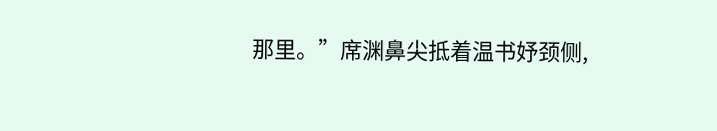那里。”席渊鼻尖抵着温书妤颈侧,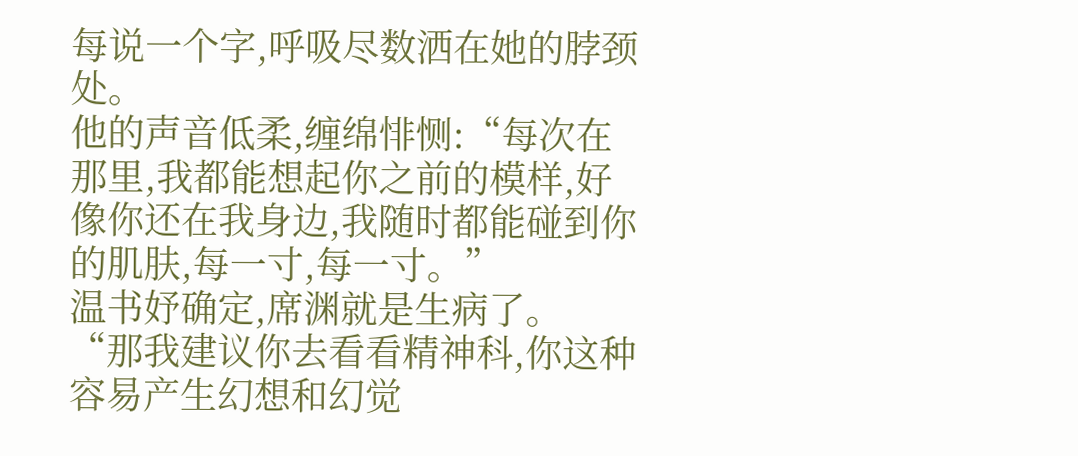每说一个字,呼吸尽数洒在她的脖颈处。
他的声音低柔,缠绵悱恻:“每次在那里,我都能想起你之前的模样,好像你还在我身边,我随时都能碰到你的肌肤,每一寸,每一寸。”
温书妤确定,席渊就是生病了。
“那我建议你去看看精神科,你这种容易产生幻想和幻觉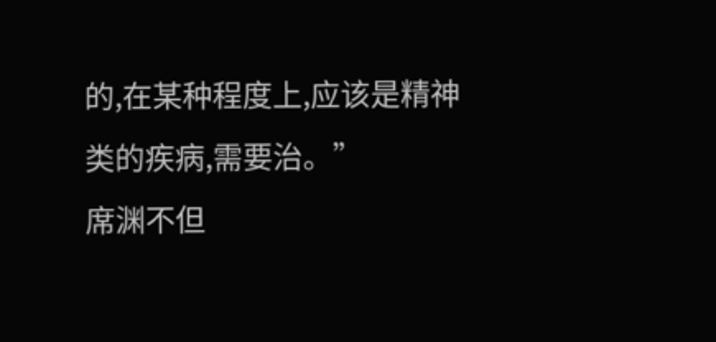的,在某种程度上,应该是精神类的疾病,需要治。”
席渊不但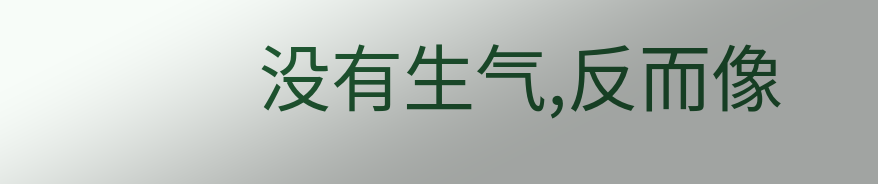没有生气,反而像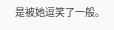是被她逗笑了一般。